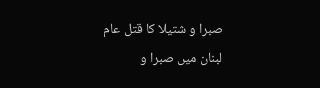صبرا و شتیلا کا قتل عام
لبنان میں صبرا و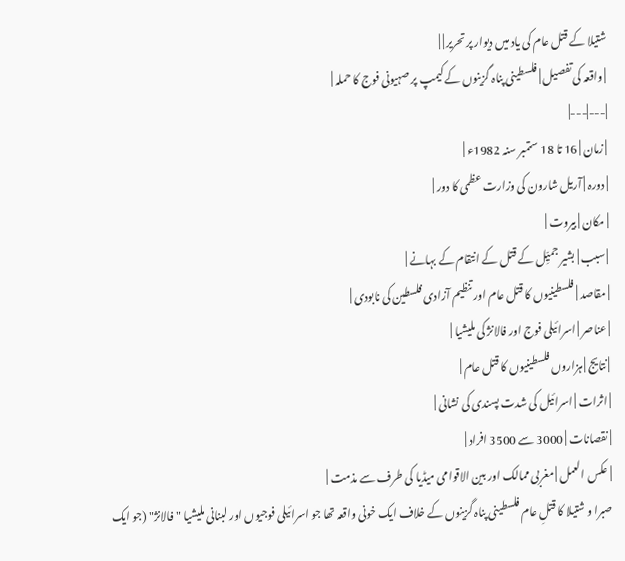شتیلا کے قتل عام کی یاد میں دیوار پر تحریر | |
| واقعہ کی تفصیل | فلسطینی پناہ گزینوں کے کیمپ پر صہیونی فوج کا حملہ |
|---|---|
| زمان | 16 تا 18 ستمبر سنہ 1982ء |
| دورہ | آریل شارون کی وزارت عظمی کا دور |
| مکان | بیروت |
| سبب | بشیر جمیِّل کے قتل کے انتقام کے بہانے |
| مقاصد | فلسطینیوں کا قتل عام اور تنظیم آزادی فلسطین کی نابودی |
| عناصر | اسرائیلی فوج اور فالانژ کی ملیشیا |
| نتایج | ہزاروں فلسطینیوں کا قتل عام |
| اثرات | اسرائیل کی شدت پسندی کی نشانی |
| نقصانات | 3000 سے 3500 افراد |
| عکس العمل | مغربی ممالک اور بین الاقوامی میڈیا کی طرف سے مذمت |
صبرا و شتیلا کا قتلِ عام فلسطینی پناہ گزینوں کے خلاف ایک خونی واقعہ تھا جو اسرائیلی فوجیوں اور لبنانی ملیشیا "فالانژ" (جو ایک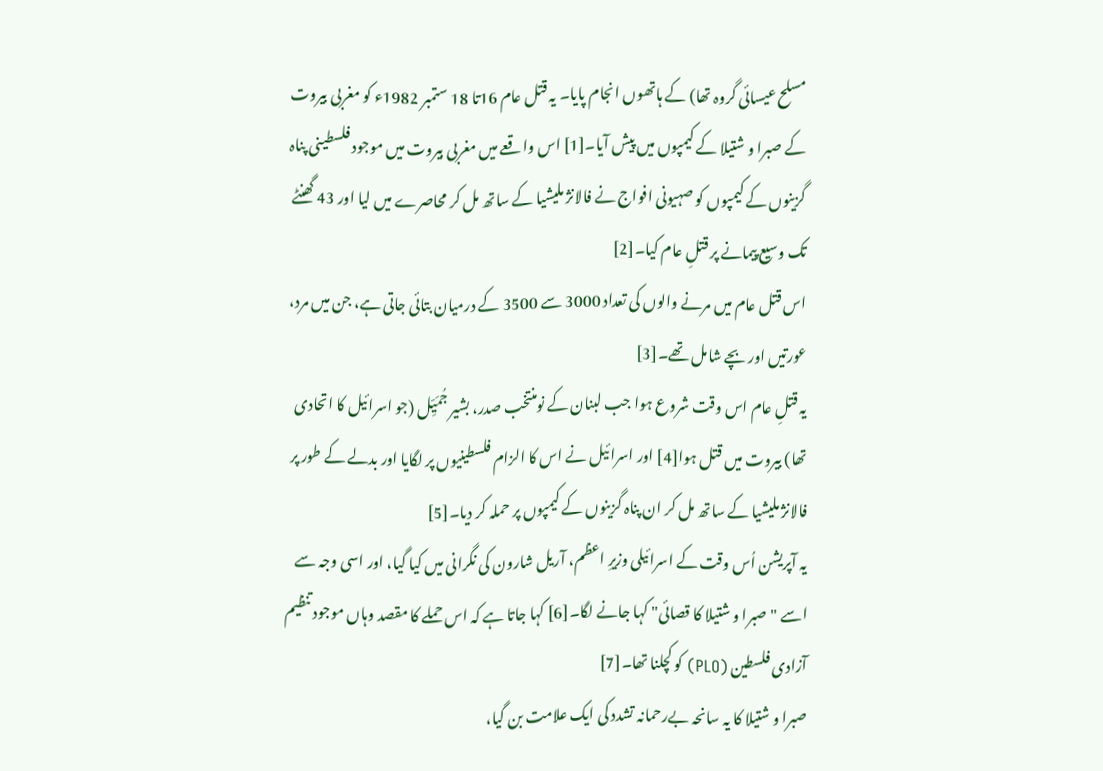مسلح عیسائی گروہ تھا) کے ہاتھوں انجام پایا۔ یہ قتل عام 16تا 18 ستمبر 1982ء کو مغربی بیروت کے صبرا و شتیلا کے کیمپوں میں پیش آیا۔[1] اس واقعے میں مغربی بیروت میں موجود فلسطینی پناہ گزینوں کے کیمپوں کو صہیونی افواج نے فالانژ ملیشیا کے ساتھ مل کر محاصرے میں لیا اور 43 گھنٹے تک وسیع پیمانے پر قتلِ عام کیا۔[2]
اس قتل عام میں مرنے والوں کی تعداد 3000 سے 3500 کے درمیان بتائی جاتی ہے، جن میں مرد، عورتیں اور بچے شامل تھے۔[3]
یہ قتلِ عام اس وقت شروع ہوا جب لبنان کے نومنتخب صدر، بشیر جُمَیِّل (جو اسرائیل کا اتحادی تھا) بیروت میں قتل ہوا[4] اور اسرائیل نے اس کا الزام فلسطینیوں پر لگایا اور بدلے کے طور پر فالانژ ملیشیا کے ساتھ مل کر ان پناہ گزینوں کے کیمپوں پر حملہ کر دیا۔[5]
یہ آپریشن اُس وقت کے اسرائیلی وزیرِ اعظم، آریل شارون کی نگرانی میں کیا گیا، اور اسی وجہ سے اسے "صبرا و شتیلا کا قصائی" کہا جانے لگا۔[6] کہا جاتا ہے کہ اس حملے کا مقصد وہاں موجود تنظیم آزادی فلسطین (PLO) کو کچلنا تھا۔[7]
صبرا و شتیلا کا یہ سانحہ بےرحمانہ تشدد کی ایک علامت بن گیا،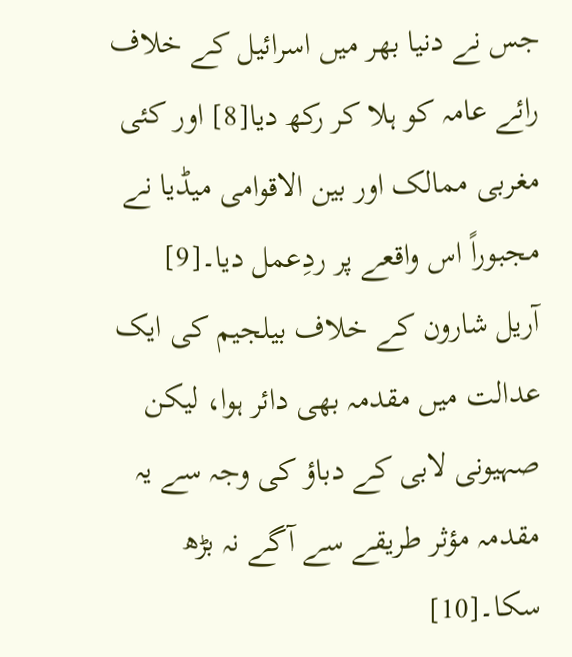جس نے دنیا بھر میں اسرائیل کے خلاف رائے عامہ کو ہلا کر رکھ دیا[8] اور کئی مغربی ممالک اور بین الاقوامی میڈیا نے مجبوراً اس واقعے پر ردِعمل دیا۔[9]
آریل شارون کے خلاف بیلجیم کی ایک عدالت میں مقدمہ بھی دائر ہوا، لیکن صہیونی لابی کے دباؤ کی وجہ سے یہ مقدمہ مؤثر طریقے سے آگے نہ بڑھ سکا۔[10]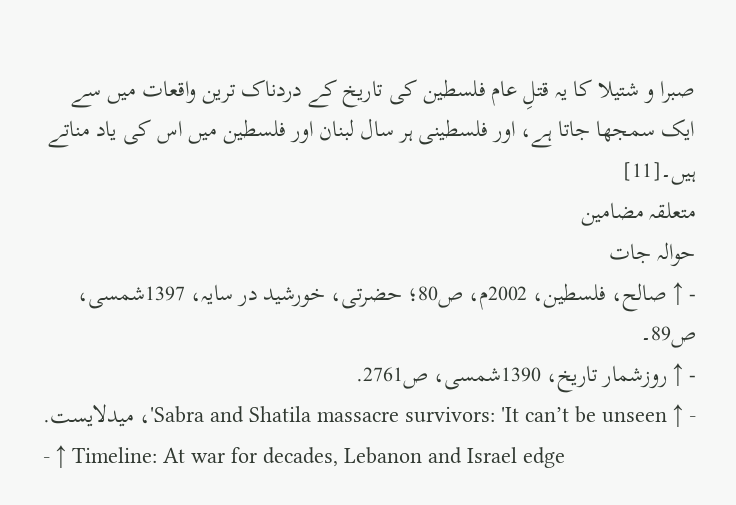صبرا و شتیلا کا یہ قتلِ عام فلسطین کی تاریخ کے دردناک ترین واقعات میں سے ایک سمجھا جاتا ہے، اور فلسطینی ہر سال لبنان اور فلسطین میں اس کی یاد مناتے ہیں۔[11]
متعلقہ مضامین
حوالہ جات
- ↑ صالح، فلسطین، 2002م، ص80؛ حضرتی، خورشید در سایہ، 1397شمسی، ص89۔
- ↑ روزشمار تاریخ، 1390شمسی، ص2761.
- ↑ Sabra and Shatila massacre survivors: 'It can’t be unseen'، میدلایست.
- ↑ Timeline: At war for decades, Lebanon and Israel edge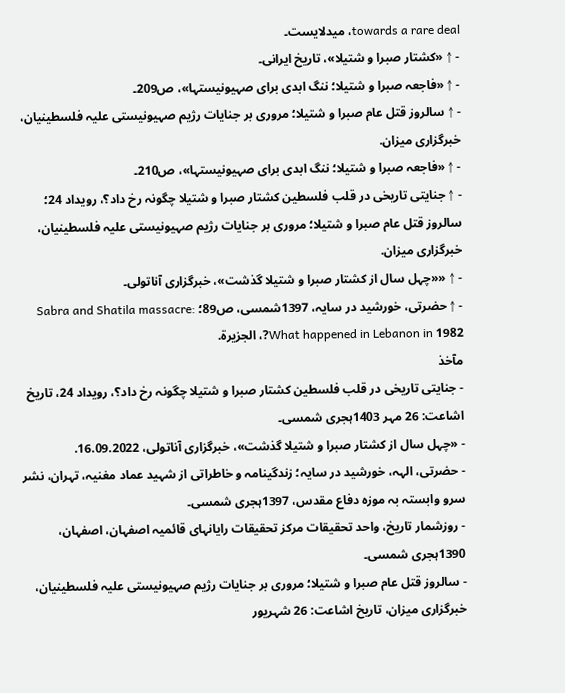towards a rare deal، میدلایست۔
- ↑ «کشتار صبرا و شتیلا»، تاریخ ایرانی۔
- ↑ «فاجعہ صبرا و شتیلا؛ ننگ ابدی برای صہیونیستہا»، ص209۔
- ↑ سالروز قتل عام صبرا و شتیلا؛ مروری بر جنایات رژیم صہیونیستی علیہ فلسطینیان، خبرگزاری میزان.
- ↑ «فاجعہ صبرا و شتیلا؛ ننگ ابدی برای صہیونیستہا»، ص210۔
- ↑ جنایتی تاریخی در قلب فلسطین کشتار صبرا و شتیلا چگونہ رخ داد؟، رویداد 24؛ سالروز قتل عام صبرا و شتیلا؛ مروری بر جنایات رژیم صہیونیستی علیہ فلسطینیان، خبرگزاری میزان.
- ↑ ««چہل سال از کشتار صبرا و شتیلا گذشت»، خبرگزاری آناتولی۔
- ↑ حضرتی، خورشید در سایہ، 1397شمسی، ص89؛ Sabra and Shatila massacre: What happened in Lebanon in 1982?، الجزیرة.
مآخذ
- جنایتی تاریخی در قلب فلسطین کشتار صبرا و شتیلا چگونہ رخ داد؟، رویداد 24، تاریخ اشاعت: 26 مہر 1403ہجری شمسی۔
- «چہل سال از کشتار صبرا و شتیلا گذشت»، خبرگزاری آناتولی، 16.09.2022.
- حضرتی، الہہ، خورشید در سایہ؛ زندگینامہ و خاطراتی از شہيد عماد مغنيہ، تہران، نشر سرو وابستہ بہ موزہ دفاع مقدس، 1397ہجری شمسی۔
- روزشمار تاریخ، واحد تحقیقات مركز تحقیقات رایانہای قائمیہ اصفہان، اصفہان، 1390ہجری شمسی۔
- سالروز قتل عام صبرا و شتیلا؛ مروری بر جنایات رژیم صہیونیستی علیہ فلسطینیان، خبرگزاری میزان، تاریخ اشاعت: 26 شہریور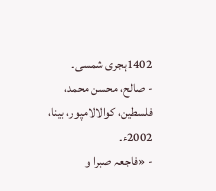1402ہجری شمسی۔
- صالح، محسن محمد، فلسطین، کوالالامپور، بینا، 2002ء۔
- «فاجعہ صبرا و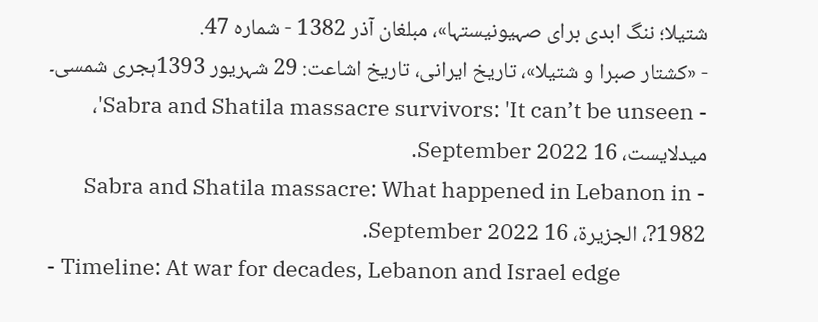شتیلا؛ ننگ ابدی برای صہیونیستہا»، مبلغان آذر 1382 - شمارہ 47.
- «کشتار صبرا و شتیلا»، تاریخ ایرانی، تاریخ اشاعت: 29 شہریور 1393ہجری شمسی۔
- Sabra and Shatila massacre survivors: 'It can’t be unseen'، میدلایست، 16 September 2022.
- Sabra and Shatila massacre: What happened in Lebanon in 1982?، الجزیرة، 16 September 2022.
- Timeline: At war for decades, Lebanon and Israel edge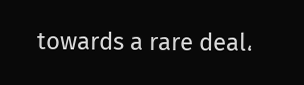towards a rare deal،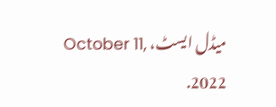میڈل ایسٹ، October 11, 2022.